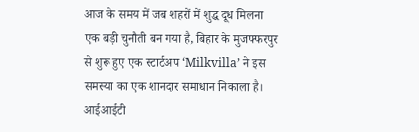आज के समय में जब शहरों में शुद्ध दूध मिलना एक बड़ी चुनौती बन गया है, बिहार के मुजफ्फरपुर से शुरू हुए एक स्टार्टअप ‘Milkvilla’ ने इस समस्या का एक शानदार समाधान निकाला है। आईआईटी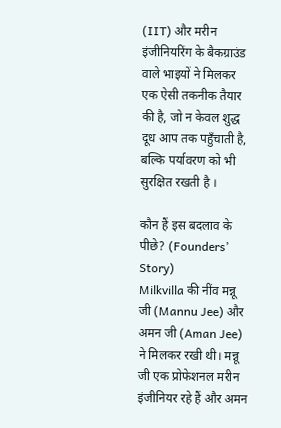(IIT) और मरीन इंजीनियरिंग के बैकग्राउंड वाले भाइयों ने मिलकर एक ऐसी तकनीक तैयार की है, जो न केवल शुद्ध दूध आप तक पहुँचाती है, बल्कि पर्यावरण को भी सुरक्षित रखती है ।

कौन हैं इस बदलाव के पीछे? (Founders’ Story)
Milkvilla की नींव मन्नू जी (Mannu Jee) और अमन जी (Aman Jee) ने मिलकर रखी थी। मन्नू जी एक प्रोफेशनल मरीन इंजीनियर रहे हैं और अमन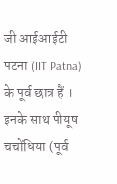जी आईआईटी पटना (IIT Patna) के पूर्व छात्र हैं । इनके साथ पीयूष चचोंधिया (पूर्व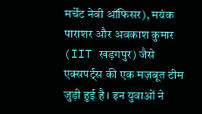मर्चेंट नेवी ऑफिसर), मयंक पाराशर और अवकाश कुमार (IIT खड़गपुर) जैसे एक्सपर्ट्स की एक मज़बूत टीम जुड़ी हुई है । इन युवाओं ने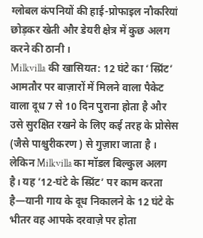ग्लोबल कंपनियों की हाई-प्रोफाइल नौकरियां छोड़कर खेती और डेयरी क्षेत्र में कुछ अलग करने की ठानी ।
Milkvilla की खासियत: 12 घंटे का ‘स्प्रिंट’
आमतौर पर बाज़ारों में मिलने वाला पैकेट वाला दूध 7 से 10 दिन पुराना होता है और उसे सुरक्षित रखने के लिए कई तरह के प्रोसेस (जैसे पाश्चुरीकरण) से गुज़ारा जाता है । लेकिन Milkvilla का मॉडल बिल्कुल अलग है। यह ’12-घंटे के स्प्रिंट’ पर काम करता है—यानी गाय के दूध निकालने के 12 घंटे के भीतर वह आपके दरवाज़े पर होता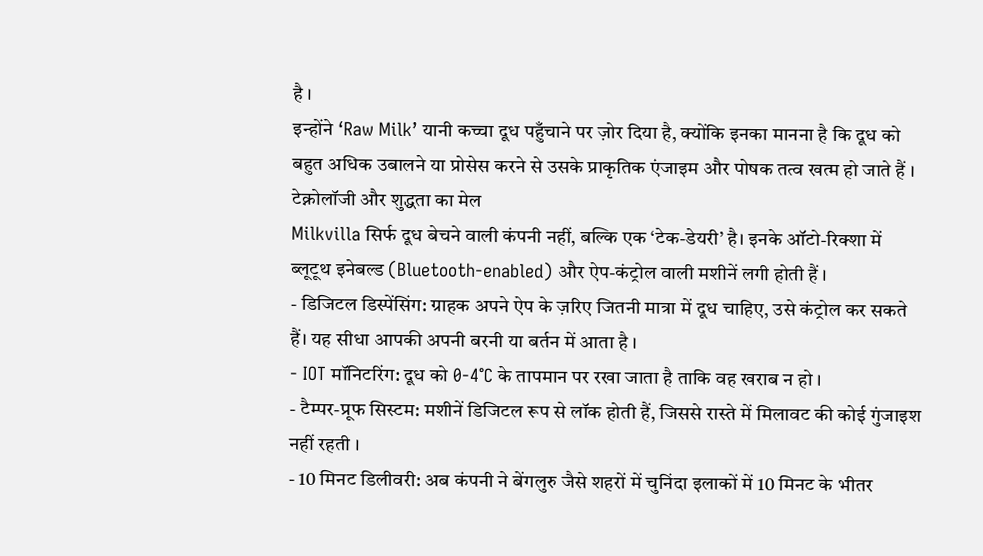है ।
इन्होंने ‘Raw Milk’ यानी कच्चा दूध पहुँचाने पर ज़ोर दिया है, क्योंकि इनका मानना है कि दूध को बहुत अधिक उबालने या प्रोसेस करने से उसके प्राकृतिक एंजाइम और पोषक तत्व खत्म हो जाते हैं ।
टेक्नोलॉजी और शुद्धता का मेल
Milkvilla सिर्फ दूध बेचने वाली कंपनी नहीं, बल्कि एक ‘टेक-डेयरी’ है। इनके ऑटो-रिक्शा में ब्लूटूथ इनेबल्ड (Bluetooth-enabled) और ऐप-कंट्रोल वाली मशीनें लगी होती हैं ।
- डिजिटल डिस्पेंसिंग: ग्राहक अपने ऐप के ज़रिए जितनी मात्रा में दूध चाहिए, उसे कंट्रोल कर सकते हैं। यह सीधा आपकी अपनी बरनी या बर्तन में आता है ।
- IOT मॉनिटरिंग: दूध को 0-4°C के तापमान पर रखा जाता है ताकि वह खराब न हो ।
- टैम्पर-प्रूफ सिस्टम: मशीनें डिजिटल रूप से लॉक होती हैं, जिससे रास्ते में मिलावट की कोई गुंजाइश नहीं रहती ।
- 10 मिनट डिलीवरी: अब कंपनी ने बेंगलुरु जैसे शहरों में चुनिंदा इलाकों में 10 मिनट के भीतर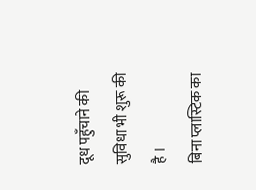दूध पहुँचाने की सुविधा भी शुरू की है ।
बिना प्लास्टिक का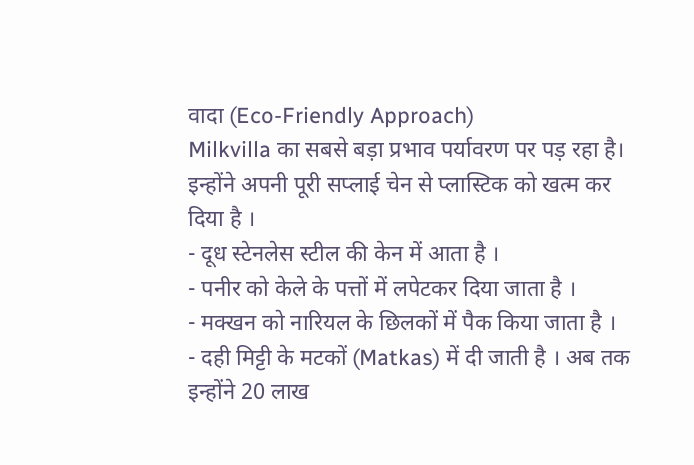वादा (Eco-Friendly Approach)
Milkvilla का सबसे बड़ा प्रभाव पर्यावरण पर पड़ रहा है। इन्होंने अपनी पूरी सप्लाई चेन से प्लास्टिक को खत्म कर दिया है ।
- दूध स्टेनलेस स्टील की केन में आता है ।
- पनीर को केले के पत्तों में लपेटकर दिया जाता है ।
- मक्खन को नारियल के छिलकों में पैक किया जाता है ।
- दही मिट्टी के मटकों (Matkas) में दी जाती है । अब तक इन्होंने 20 लाख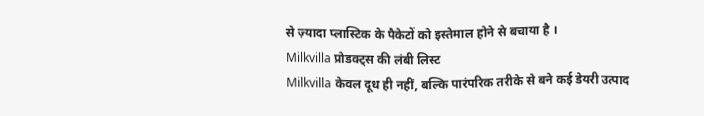से ज़्यादा प्लास्टिक के पैकेटों को इस्तेमाल होने से बचाया है ।
Milkvilla प्रोडक्ट्स की लंबी लिस्ट
Milkvilla केवल दूध ही नहीं, बल्कि पारंपरिक तरीके से बने कई डेयरी उत्पाद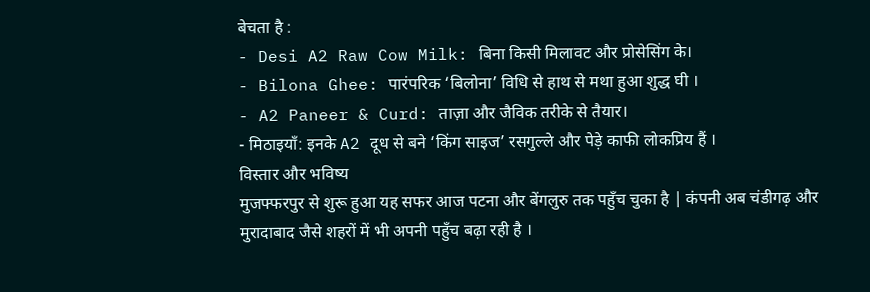बेचता है :
- Desi A2 Raw Cow Milk: बिना किसी मिलावट और प्रोसेसिंग के।
- Bilona Ghee: पारंपरिक ‘बिलोना’ विधि से हाथ से मथा हुआ शुद्ध घी ।
- A2 Paneer & Curd: ताज़ा और जैविक तरीके से तैयार।
- मिठाइयाँ: इनके A2 दूध से बने ‘किंग साइज’ रसगुल्ले और पेड़े काफी लोकप्रिय हैं ।
विस्तार और भविष्य
मुजफ्फरपुर से शुरू हुआ यह सफर आज पटना और बेंगलुरु तक पहुँच चुका है | कंपनी अब चंडीगढ़ और मुरादाबाद जैसे शहरों में भी अपनी पहुँच बढ़ा रही है ।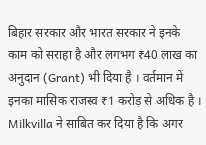बिहार सरकार और भारत सरकार ने इनके काम को सराहा है और लगभग ₹40 लाख का अनुदान (Grant) भी दिया है । वर्तमान में इनका मासिक राजस्व ₹1 करोड़ से अधिक है ।
Milkvilla ने साबित कर दिया है कि अगर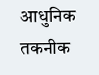आधुनिक तकनीक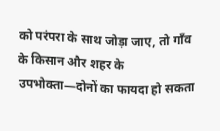को परंपरा के साथ जोड़ा जाए, तो गाँव के किसान और शहर के उपभोक्ता—दोनों का फायदा हो सकता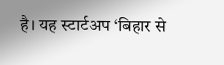है। यह स्टार्टअप ‘बिहार से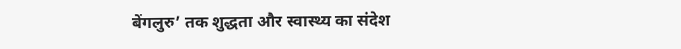बेंगलुरु’ तक शुद्धता और स्वास्थ्य का संदेश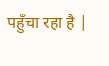पहुँचा रहा है |